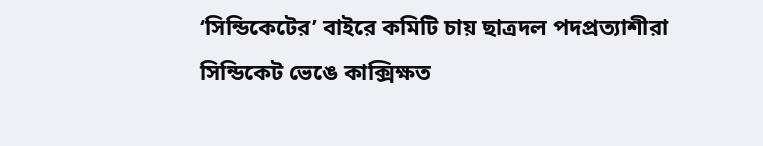‘সিন্ডিকেটের’ বাইরে কমিটি চায় ছাত্রদল পদপ্রত্যাশীরা
সিন্ডিকেট ভেঙে কাক্সিক্ষত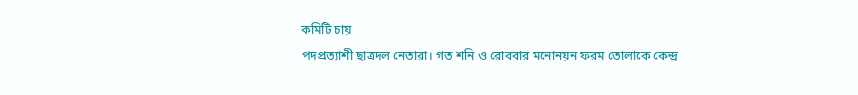কমিটি চায়
পদপ্রত্যাশী ছাত্রদল নেতারা। গত শনি ও রোববার মনোনয়ন ফরম তোলাকে কেন্দ্র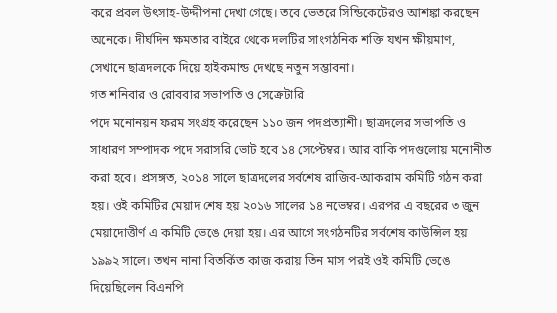করে প্রবল উৎসাহ-উদ্দীপনা দেখা গেছে। তবে ভেতরে সিন্ডিকেটেরও আশঙ্কা করছেন
অনেকে। দীর্ঘদিন ক্ষমতার বাইরে থেকে দলটির সাংগঠনিক শক্তি যখন ক্ষীয়মাণ,
সেখানে ছাত্রদলকে দিয়ে হাইকমান্ড দেখছে নতুন সম্ভাবনা।
গত শনিবার ও রোববার সভাপতি ও সেক্রেটারি
পদে মনোনয়ন ফরম সংগ্রহ করেছেন ১১০ জন পদপ্রত্যাশী। ছাত্রদলের সভাপতি ও
সাধারণ সম্পাদক পদে সরাসরি ভোট হবে ১৪ সেপ্টেম্বর। আর বাকি পদগুলোয় মনোনীত
করা হবে। প্রসঙ্গত, ২০১৪ সালে ছাত্রদলের সর্বশেষ রাজিব-আকরাম কমিটি গঠন করা
হয়। ওই কমিটির মেয়াদ শেষ হয় ২০১৬ সালের ১৪ নভেম্বর। এরপর এ বছরের ৩ জুন
মেয়াদোত্তীর্ণ এ কমিটি ভেঙে দেয়া হয়। এর আগে সংগঠনটির সর্বশেষ কাউন্সিল হয়
১৯৯২ সালে। তখন নানা বিতর্কিত কাজ করায় তিন মাস পরই ওই কমিটি ভেঙে
দিয়েছিলেন বিএনপি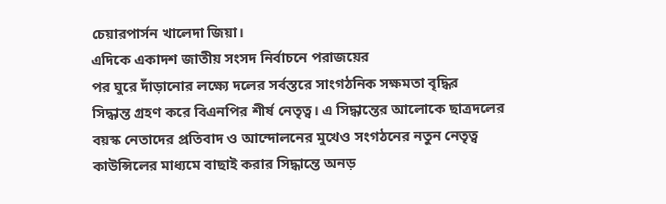চেয়ারপার্সন খালেদা জিয়া।
এদিকে একাদশ জাতীয় সংসদ নির্বাচনে পরাজয়ের
পর ঘুরে দাঁড়ানোর লক্ষ্যে দলের সর্বস্তরে সাংগঠনিক সক্ষমতা বৃদ্ধির
সিদ্ধান্ত গ্রহণ করে বিএনপির শীর্ষ নেতৃত্ব। এ সিদ্ধান্তের আলোকে ছাত্রদলের
বয়স্ক নেতাদের প্রতিবাদ ও আন্দোলনের মুখেও সংগঠনের নতুন নেতৃত্ব
কাউন্সিলের মাধ্যমে বাছাই করার সিদ্ধান্তে অনড়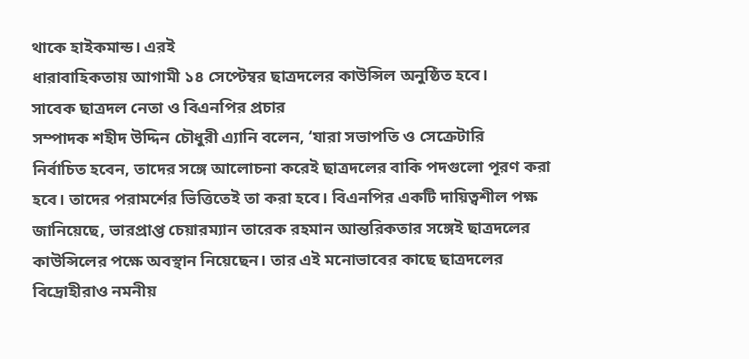থাকে হাইকমান্ড। এরই
ধারাবাহিকতায় আগামী ১৪ সেপ্টেম্বর ছাত্রদলের কাউন্সিল অনুষ্ঠিত হবে।
সাবেক ছাত্রদল নেতা ও বিএনপির প্রচার
সম্পাদক শহীদ উদ্দিন চৌধুরী এ্যানি বলেন, ‘যারা সভাপতি ও সেক্রেটারি
নির্বাচিত হবেন, তাদের সঙ্গে আলোচনা করেই ছাত্রদলের বাকি পদগুলো পূরণ করা
হবে। তাদের পরামর্শের ভিত্তিতেই তা করা হবে। বিএনপির একটি দায়িত্বশীল পক্ষ
জানিয়েছে, ভারপ্রাপ্ত চেয়ারম্যান তারেক রহমান আন্তরিকতার সঙ্গেই ছাত্রদলের
কাউন্সিলের পক্ষে অবস্থান নিয়েছেন। তার এই মনোভাবের কাছে ছাত্রদলের
বিদ্রোহীরাও নমনীয়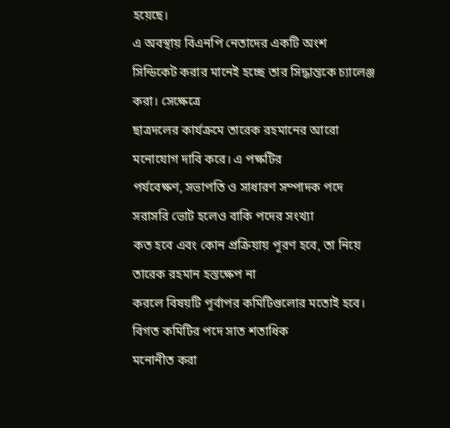হয়েছে।
এ অবস্থায় বিএনপি নেতাদের একটি অংশ
সিন্ডিকেট করার মানেই হচ্ছে তার সিদ্ধান্তকে চ্যালেঞ্জ করা। সেক্ষেত্রে
ছাত্রদলের কার্যক্রমে তারেক রহমানের আরো মনোযোগ দাবি করে। এ পক্ষটির
পর্যবেক্ষণ, সভাপতি ও সাধারণ সম্পাদক পদে সরাসরি ভোট হলেও বাকি পদের সংখ্যা
কত হবে এবং কোন প্রক্রিয়ায় পূরণ হবে, তা নিয়ে তারেক রহমান হস্তক্ষেপ না
করলে বিষয়টি পূর্বাপর কমিটিগুলোর মতোই হবে। বিগত কমিটির পদে সাত শতাধিক
মনোনীত করা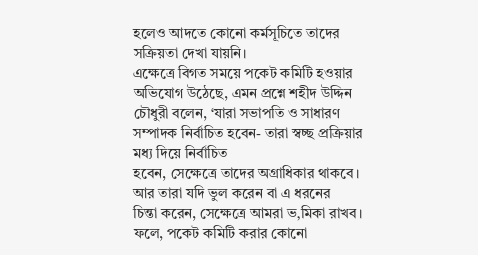হলেও আদতে কোনো কর্মসূচিতে তাদের সক্রিয়তা দেখা যায়নি।
এক্ষেত্রে বিগত সময়ে পকেট কমিটি হওয়ার
অভিযোগ উঠেছে, এমন প্রশ্নে শহীদ উদ্দিন চৌধুরী বলেন, ‘যারা সভাপতি ও সাধারণ
সম্পাদক নির্বাচিত হবেন- তারা স্বচ্ছ প্রক্রিয়ার মধ্য দিয়ে নির্বাচিত
হবেন, সেক্ষেত্রে তাদের অগ্রাধিকার থাকবে। আর তারা যদি ভুল করেন বা এ ধরনের
চিন্তা করেন, সেক্ষেত্রে আমরা ভ‚মিকা রাখব। ফলে, পকেট কমিটি করার কোনো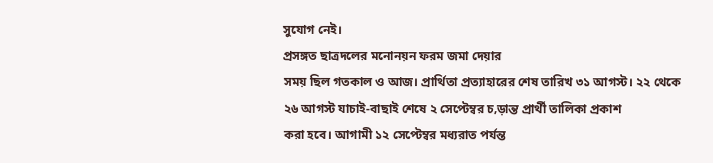সুযোগ নেই।
প্রসঙ্গত ছাত্রদলের মনোনয়ন ফরম জমা দেয়ার
সময় ছিল গতকাল ও আজ। প্রার্থিতা প্রত্যাহারের শেষ তারিখ ৩১ আগস্ট। ২২ থেকে
২৬ আগস্ট যাচাই-বাছাই শেষে ২ সেপ্টেম্বর চ‚ড়ান্ত প্রার্থী তালিকা প্রকাশ
করা হবে। আগামী ১২ সেপ্টেম্বর মধ্যরাত পর্যন্ত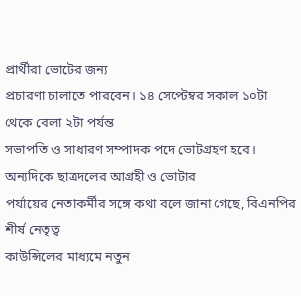প্রার্থীরা ভোটের জন্য
প্রচারণা চালাতে পারবেন। ১৪ সেপ্টেম্বর সকাল ১০টা থেকে বেলা ২টা পর্যন্ত
সভাপতি ও সাধারণ সম্পাদক পদে ভোটগ্রহণ হবে।
অন্যদিকে ছাত্রদলের আগ্রহী ও ভোটার
পর্যায়ের নেতাকর্মীর সঙ্গে কথা বলে জানা গেছে, বিএনপির শীর্ষ নেতৃত্ব
কাউন্সিলের মাধ্যমে নতুন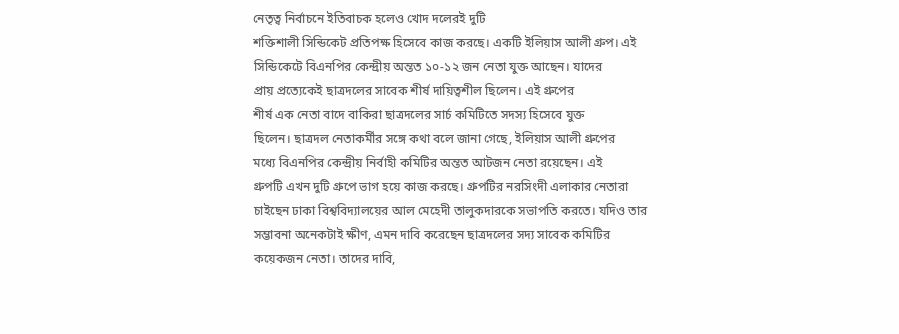নেতৃত্ব নির্বাচনে ইতিবাচক হলেও খোদ দলেরই দুটি
শক্তিশালী সিন্ডিকেট প্রতিপক্ষ হিসেবে কাজ করছে। একটি ইলিয়াস আলী গ্রুপ। এই
সিন্ডিকেটে বিএনপির কেন্দ্রীয় অন্তত ১০-১২ জন নেতা যুক্ত আছেন। যাদের
প্রায় প্রত্যেকেই ছাত্রদলের সাবেক শীর্ষ দায়িত্বশীল ছিলেন। এই গ্রুপের
শীর্ষ এক নেতা বাদে বাকিরা ছাত্রদলের সার্চ কমিটিতে সদস্য হিসেবে যুক্ত
ছিলেন। ছাত্রদল নেতাকর্মীর সঙ্গে কথা বলে জানা গেছে, ইলিয়াস আলী গ্রুপের
মধ্যে বিএনপির কেন্দ্রীয় নির্বাহী কমিটির অন্তত আটজন নেতা রয়েছেন। এই
গ্রুপটি এখন দুটি গ্রুপে ভাগ হয়ে কাজ করছে। গ্রুপটির নরসিংদী এলাকার নেতারা
চাইছেন ঢাকা বিশ্ববিদ্যালয়ের আল মেহেদী তালুকদারকে সভাপতি করতে। যদিও তার
সম্ভাবনা অনেকটাই ক্ষীণ, এমন দাবি করেছেন ছাত্রদলের সদ্য সাবেক কমিটির
কয়েকজন নেতা। তাদের দাবি,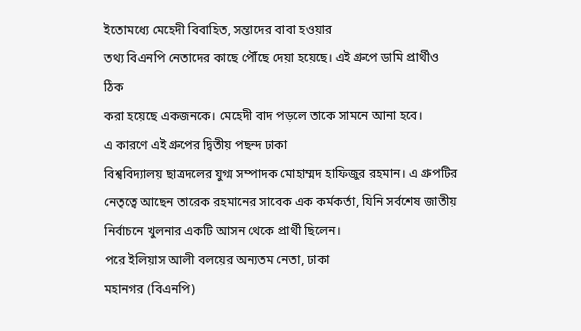ইতোমধ্যে মেহেদী বিবাহিত, সন্তাদের বাবা হওয়ার
তথ্য বিএনপি নেতাদের কাছে পৌঁছে দেয়া হয়েছে। এই গ্রুপে ডামি প্রার্থীও ঠিক
করা হয়েছে একজনকে। মেহেদী বাদ পড়লে তাকে সামনে আনা হবে।
এ কারণে এই গ্রুপের দ্বিতীয় পছন্দ ঢাকা
বিশ্ববিদ্যালয় ছাত্রদলের যুগ্ম সম্পাদক মোহাম্মদ হাফিজুর রহমান। এ গ্রুপটির
নেতৃত্বে আছেন তারেক রহমানের সাবেক এক কর্মকর্তা, যিনি সর্বশেষ জাতীয়
নির্বাচনে খুলনার একটি আসন থেকে প্রার্থী ছিলেন।
পরে ইলিয়াস আলী বলয়ের অন্যতম নেতা, ঢাকা
মহানগর (বিএনপি)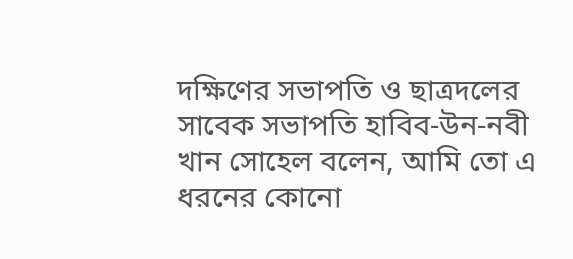দক্ষিণের সভাপতি ও ছাত্রদলের সাবেক সভাপতি হাবিব-উন-নবী
খান সোহেল বলেন, আমি তো এ ধরনের কোনো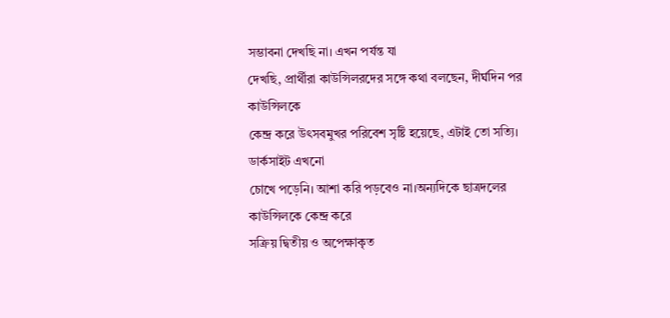সম্ভাবনা দেখছি না। এখন পর্যন্ত যা
দেখছি, প্রার্থীরা কাউন্সিলরদের সঙ্গে কথা বলছেন, দীর্ঘদিন পর কাউন্সিলকে
কেন্দ্র করে উৎসবমুখর পরিবেশ সৃষ্টি হয়েছে, এটাই তো সত্যি। ডার্কসাইট এখনো
চোখে পড়েনি। আশা করি পড়বেও না।অন্যদিকে ছাত্রদলের কাউন্সিলকে কেন্দ্র করে
সক্রিয় দ্বিতীয় ও অপেক্ষাকৃত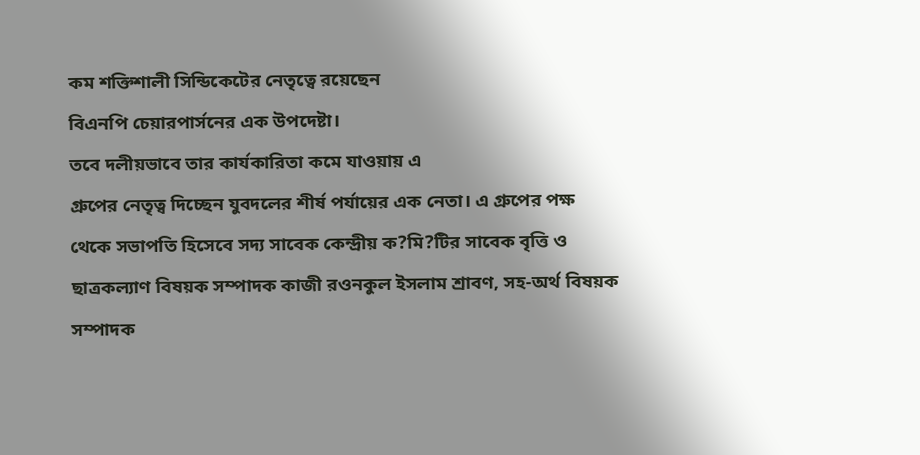কম শক্তিশালী সিন্ডিকেটের নেতৃত্বে রয়েছেন
বিএনপি চেয়ারপার্সনের এক উপদেষ্টা।
তবে দলীয়ভাবে তার কার্যকারিতা কমে যাওয়ায় এ
গ্রুপের নেতৃত্ব দিচ্ছেন যুবদলের শীর্ষ পর্যায়ের এক নেতা। এ গ্রুপের পক্ষ
থেকে সভাপতি হিসেবে সদ্য সাবেক কেন্দ্রীয় ক?মি?টির সাবেক বৃত্তি ও
ছাত্রকল্যাণ বিষয়ক সম্পাদক কাজী রওনকুল ইসলাম শ্রাবণ, সহ-অর্থ বিষয়ক
সম্পাদক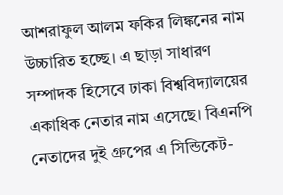আশরাফুল আলম ফকির লিঙ্কনের নাম উচ্চারিত হচ্ছে। এ ছাড়া সাধারণ
সম্পাদক হিসেবে ঢাকা বিশ্ববিদ্যালয়ের একাধিক নেতার নাম এসেছে। বিএনপি
নেতাদের দুই গ্রুপের এ সিন্ডিকেট-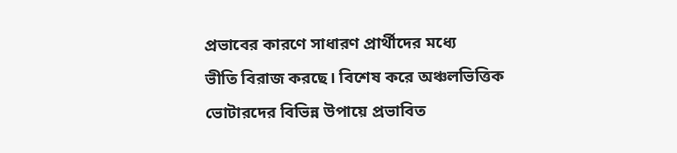প্রভাবের কারণে সাধারণ প্রার্থীদের মধ্যে
ভীতি বিরাজ করছে। বিশেষ করে অঞ্চলভিত্তিক ভোটারদের বিভিন্ন উপায়ে প্রভাবিত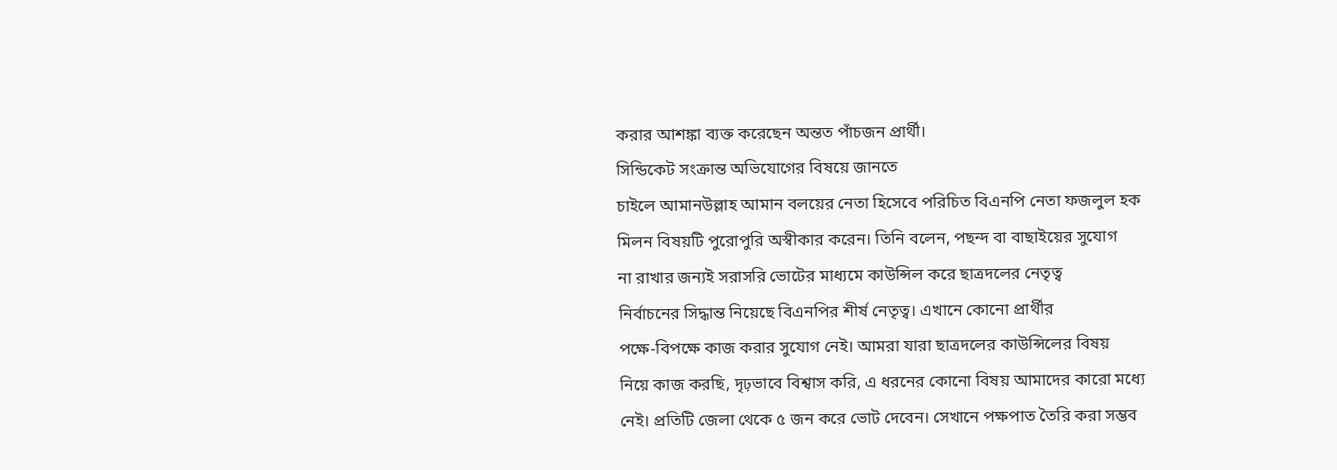করার আশঙ্কা ব্যক্ত করেছেন অন্তত পাঁচজন প্রার্থী।
সিন্ডিকেট সংক্রান্ত অভিযোগের বিষয়ে জানতে
চাইলে আমানউল্লাহ আমান বলয়ের নেতা হিসেবে পরিচিত বিএনপি নেতা ফজলুল হক
মিলন বিষয়টি পুরোপুরি অস্বীকার করেন। তিনি বলেন, পছন্দ বা বাছাইয়ের সুযোগ
না রাখার জন্যই সরাসরি ভোটের মাধ্যমে কাউন্সিল করে ছাত্রদলের নেতৃত্ব
নির্বাচনের সিদ্ধান্ত নিয়েছে বিএনপির শীর্ষ নেতৃত্ব। এখানে কোনো প্রার্থীর
পক্ষে-বিপক্ষে কাজ করার সুযোগ নেই। আমরা যারা ছাত্রদলের কাউন্সিলের বিষয়
নিয়ে কাজ করছি, দৃঢ়ভাবে বিশ্বাস করি, এ ধরনের কোনো বিষয় আমাদের কারো মধ্যে
নেই। প্রতিটি জেলা থেকে ৫ জন করে ভোট দেবেন। সেখানে পক্ষপাত তৈরি করা সম্ভব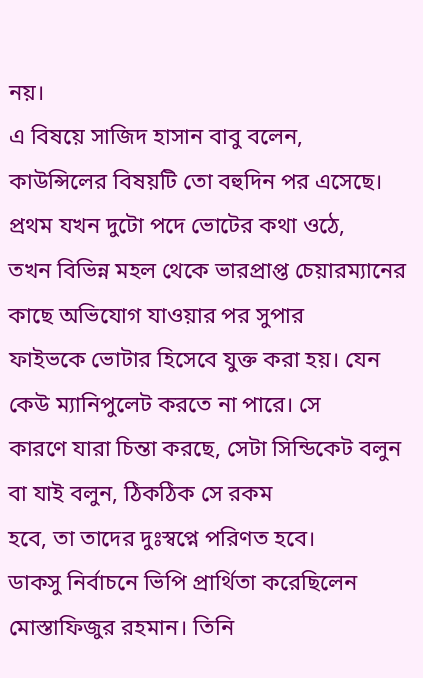নয়।
এ বিষয়ে সাজিদ হাসান বাবু বলেন,
কাউন্সিলের বিষয়টি তো বহুদিন পর এসেছে। প্রথম যখন দুটো পদে ভোটের কথা ওঠে,
তখন বিভিন্ন মহল থেকে ভারপ্রাপ্ত চেয়ারম্যানের কাছে অভিযোগ যাওয়ার পর সুপার
ফাইভকে ভোটার হিসেবে যুক্ত করা হয়। যেন কেউ ম্যানিপুলেট করতে না পারে। সে
কারণে যারা চিন্তা করছে, সেটা সিন্ডিকেট বলুন বা যাই বলুন, ঠিকঠিক সে রকম
হবে, তা তাদের দুঃস্বপ্নে পরিণত হবে।
ডাকসু নির্বাচনে ভিপি প্রার্থিতা করেছিলেন
মোস্তাফিজুর রহমান। তিনি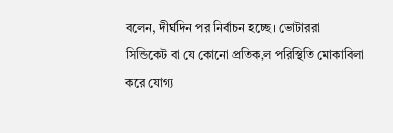বলেন, দীর্ঘদিন পর নির্বাচন হচ্ছে। ভোটাররা
সিন্ডিকেট বা যে কোনো প্রতিক‚ল পরিস্থিতি মোকাবিলা করে যোগ্য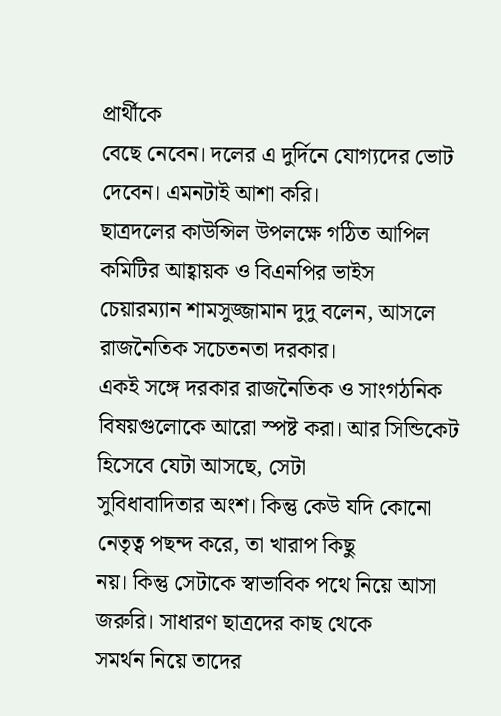প্রার্থীকে
বেছে নেবেন। দলের এ দুর্দিনে যোগ্যদের ভোট দেবেন। এমনটাই আশা করি।
ছাত্রদলের কাউন্সিল উপলক্ষে গঠিত আপিল কমিটির আহ্বায়ক ও বিএনপির ভাইস
চেয়ারম্যান শামসুজ্জামান দুদু বলেন, আসলে রাজনৈতিক সচেতনতা দরকার।
একই সঙ্গে দরকার রাজনৈতিক ও সাংগঠনিক
বিষয়গুলোকে আরো স্পষ্ট করা। আর সিন্ডিকেট হিসেবে যেটা আসছে, সেটা
সুবিধাবাদিতার অংশ। কিন্তু কেউ যদি কোনো নেতৃত্ব পছন্দ করে, তা খারাপ কিছু
নয়। কিন্তু সেটাকে স্বাভাবিক পথে নিয়ে আসা জরুরি। সাধারণ ছাত্রদের কাছ থেকে
সমর্থন নিয়ে তাদের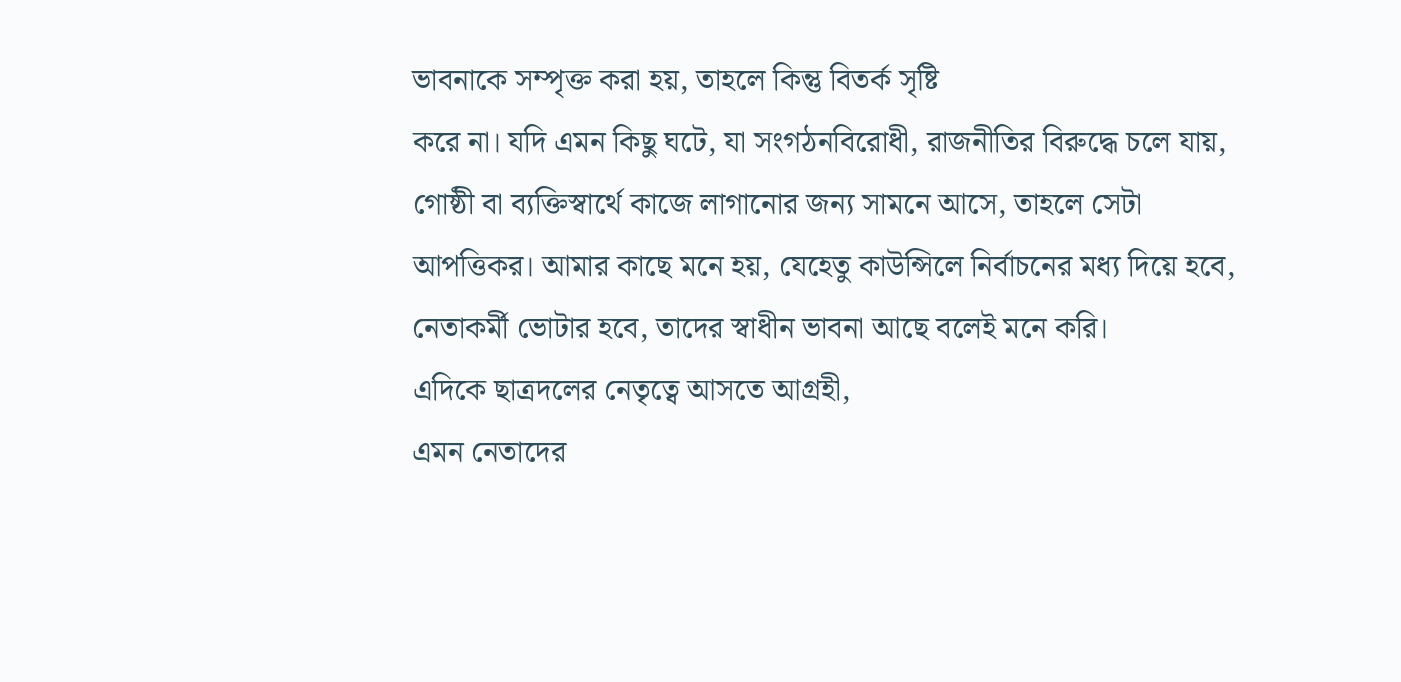ভাবনাকে সম্পৃক্ত করা হয়, তাহলে কিন্তু বিতর্ক সৃষ্টি
করে না। যদি এমন কিছু ঘটে, যা সংগঠনবিরোধী, রাজনীতির বিরুদ্ধে চলে যায়,
গোষ্ঠী বা ব্যক্তিস্বার্থে কাজে লাগানোর জন্য সামনে আসে, তাহলে সেটা
আপত্তিকর। আমার কাছে মনে হয়, যেহেতু কাউন্সিলে নির্বাচনের মধ্য দিয়ে হবে,
নেতাকর্মী ভোটার হবে, তাদের স্বাধীন ভাবনা আছে বলেই মনে করি।
এদিকে ছাত্রদলের নেতৃত্বে আসতে আগ্রহী,
এমন নেতাদের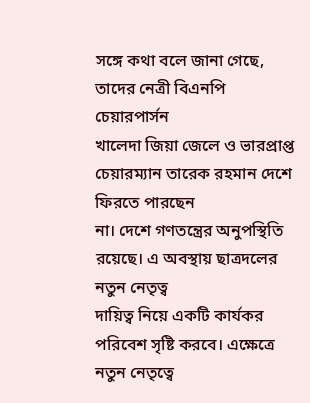সঙ্গে কথা বলে জানা গেছে, তাদের নেত্রী বিএনপি চেয়ারপার্সন
খালেদা জিয়া জেলে ও ভারপ্রাপ্ত চেয়ারম্যান তারেক রহমান দেশে ফিরতে পারছেন
না। দেশে গণতন্ত্রের অনুপস্থিতি রয়েছে। এ অবস্থায় ছাত্রদলের নতুন নেতৃত্ব
দায়িত্ব নিয়ে একটি কার্যকর পরিবেশ সৃষ্টি করবে। এক্ষেত্রে নতুন নেতৃত্বে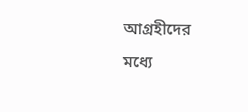আগ্রহীদের মধ্যে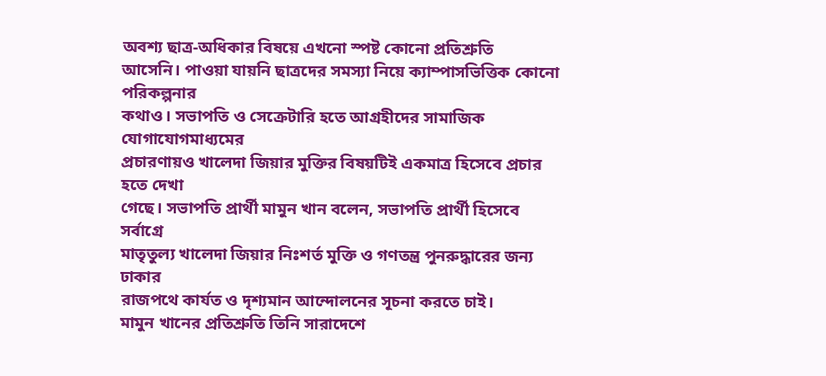অবশ্য ছাত্র-অধিকার বিষয়ে এখনো স্পষ্ট কোনো প্রতিশ্রুতি
আসেনি। পাওয়া যায়নি ছাত্রদের সমস্যা নিয়ে ক্যাম্পাসভিত্তিক কোনো পরিকল্পনার
কথাও। সভাপতি ও সেক্রেটারি হতে আগ্রহীদের সামাজিক যোগাযোগমাধ্যমের
প্রচারণায়ও খালেদা জিয়ার মুক্তির বিষয়টিই একমাত্র হিসেবে প্রচার হতে দেখা
গেছে। সভাপতি প্রার্থী মামুন খান বলেন, সভাপতি প্রার্থী হিসেবে সর্বাগ্রে
মাতৃতুল্য খালেদা জিয়ার নিঃশর্ত মুক্তি ও গণতন্ত্র পুনরুদ্ধারের জন্য ঢাকার
রাজপথে কার্যত ও দৃশ্যমান আন্দোলনের সূচনা করতে চাই।
মামুন খানের প্রতিশ্রুতি তিনি সারাদেশে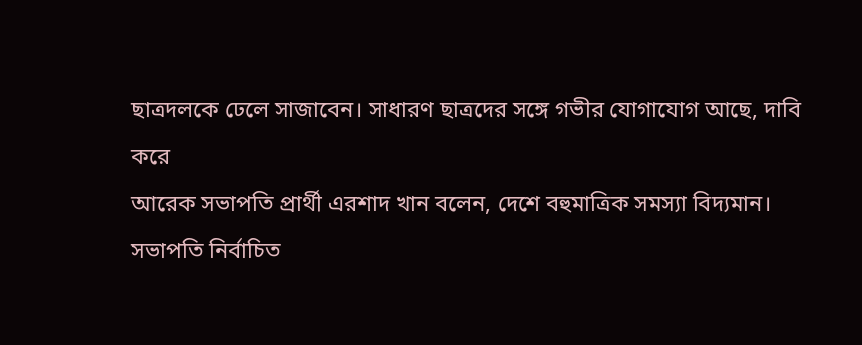ছাত্রদলকে ঢেলে সাজাবেন। সাধারণ ছাত্রদের সঙ্গে গভীর যোগাযোগ আছে, দাবি করে
আরেক সভাপতি প্রার্থী এরশাদ খান বলেন, দেশে বহুমাত্রিক সমস্যা বিদ্যমান।
সভাপতি নির্বাচিত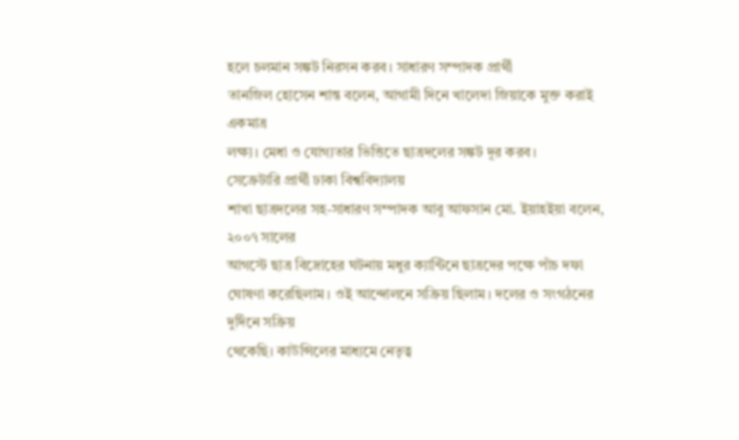হলে চলমান সঙ্কট নিরসন করব। সাধারণ সম্পাদক প্রার্থী
তানজিল হোসেন শান্ত বলেন, আগামী দিনে খালেদা জিয়াকে মুক্ত করাই একমাত্র
লক্ষ্য। মেধা ও যোগ্যতার ভিত্তিতে ছাত্রদলের সঙ্কট দূর করব।
সেক্রেটারি প্রার্থী ঢাকা বিশ্ববিদ্যালয়
শাখা ছাত্রদলের সহ-সাধারণ সম্পাদক আবু আফসান মো. ইয়াহইয়া বলেন, ২০০৭ সালের
আগস্টে ছাত্র বিদ্রোহের ঘটনায় মধুর ক্যান্টিনে ছাত্রদের পক্ষে পাঁচ দফা
ঘোষণা করেছিলাম। ওই আন্দোলনে সক্রিয় ছিলাম। দলের ও সংগঠনের দুর্দিনে সক্রিয়
থেকেছি। কাউন্সিলের মাধ্যমে নেতৃত্ব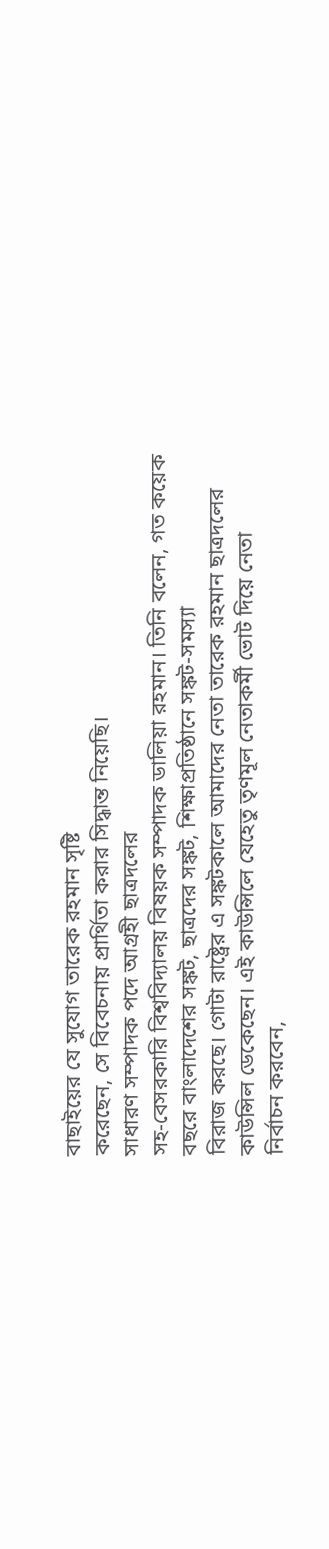বাছাইয়ের যে সুযোগ তারেক রহমান সৃষ্টি
করেছেন, সে বিবেচনায় প্রার্থিতা করার সিদ্ধান্ত নিয়েছি।
সাধারণ সম্পাদক পদে আগ্রহী ছাত্রদলের
সহ-বেসরকারি বিশ্ববিদ্যালয় বিষয়ক সম্পাদক ডালিয়া রহমান। তিনি বলেন, গত কয়েক
বছরে বাংলাদেশের সঙ্কট, ছাত্রদের সঙ্কট, শিক্ষাপ্রতিষ্ঠানে সঙ্কট-সমস্যা
বিরাজ করছে। গোটা রাষ্ট্রের এ সঙ্কটকালে আমাদের নেতা তারেক রহমান ছাত্রদলের
কাউন্সিল ডেকেছেন। এই কাউন্সিলে যেহেতু তৃণমূল নেতাকর্মী ভোট দিয়ে নেতা
নির্বাচন করবেন,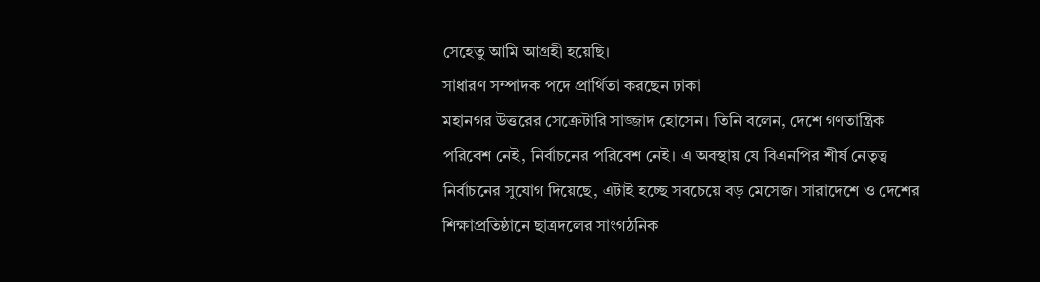সেহেতু আমি আগ্রহী হয়েছি।
সাধারণ সম্পাদক পদে প্রার্থিতা করছেন ঢাকা
মহানগর উত্তরের সেক্রেটারি সাজ্জাদ হোসেন। তিনি বলেন, দেশে গণতান্ত্রিক
পরিবেশ নেই, নির্বাচনের পরিবেশ নেই। এ অবস্থায় যে বিএনপির শীর্ষ নেতৃত্ব
নির্বাচনের সুযোগ দিয়েছে, এটাই হচ্ছে সবচেয়ে বড় মেসেজ। সারাদেশে ও দেশের
শিক্ষাপ্রতিষ্ঠানে ছাত্রদলের সাংগঠনিক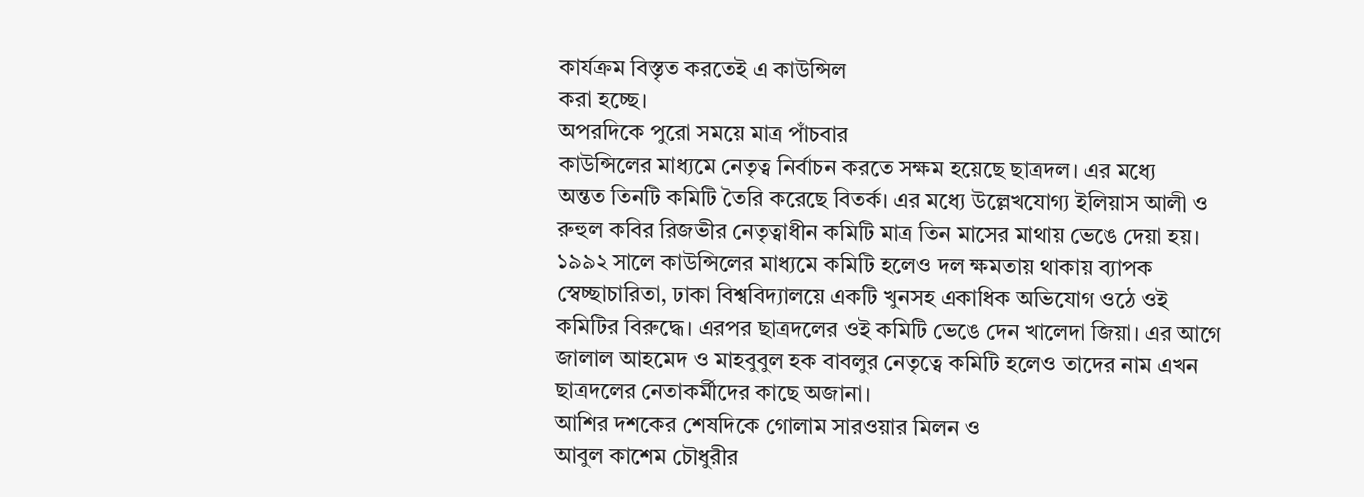কার্যক্রম বিস্তৃত করতেই এ কাউন্সিল
করা হচ্ছে।
অপরদিকে পুরো সময়ে মাত্র পাঁচবার
কাউন্সিলের মাধ্যমে নেতৃত্ব নির্বাচন করতে সক্ষম হয়েছে ছাত্রদল। এর মধ্যে
অন্তত তিনটি কমিটি তৈরি করেছে বিতর্ক। এর মধ্যে উল্লেখযোগ্য ইলিয়াস আলী ও
রুহুল কবির রিজভীর নেতৃত্বাধীন কমিটি মাত্র তিন মাসের মাথায় ভেঙে দেয়া হয়।
১৯৯২ সালে কাউন্সিলের মাধ্যমে কমিটি হলেও দল ক্ষমতায় থাকায় ব্যাপক
স্বেচ্ছাচারিতা, ঢাকা বিশ্ববিদ্যালয়ে একটি খুনসহ একাধিক অভিযোগ ওঠে ওই
কমিটির বিরুদ্ধে। এরপর ছাত্রদলের ওই কমিটি ভেঙে দেন খালেদা জিয়া। এর আগে
জালাল আহমেদ ও মাহবুবুল হক বাবলুর নেতৃত্বে কমিটি হলেও তাদের নাম এখন
ছাত্রদলের নেতাকর্মীদের কাছে অজানা।
আশির দশকের শেষদিকে গোলাম সারওয়ার মিলন ও
আবুল কাশেম চৌধুরীর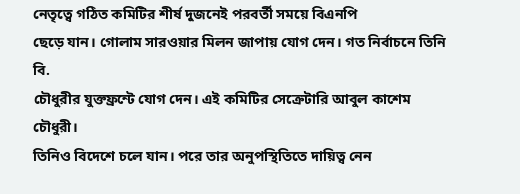নেতৃত্বে গঠিত কমিটির শীর্ষ দুজনেই পরবর্তী সময়ে বিএনপি
ছেড়ে যান। গোলাম সারওয়ার মিলন জাপায় যোগ দেন। গত নির্বাচনে তিনি বি.
চৌধুরীর যুক্তফ্রন্টে যোগ দেন। এই কমিটির সেক্রেটারি আবুল কাশেম চৌধুরী।
তিনিও বিদেশে চলে যান। পরে তার অনুপস্থিতিতে দায়িত্ব নেন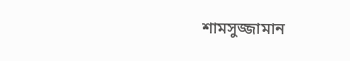শামসুজ্জামান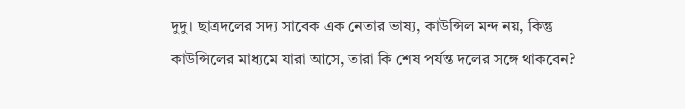দুদু। ছাত্রদলের সদ্য সাবেক এক নেতার ভাষ্য, কাউন্সিল মন্দ নয়, কিন্তু
কাউন্সিলের মাধ্যমে যারা আসে, তারা কি শেষ পর্যন্ত দলের সঙ্গে থাকবেন?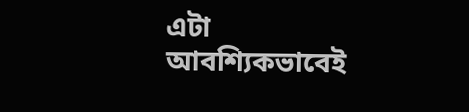এটা
আবশ্যিকভাবেই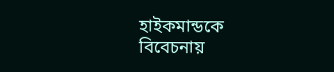হাইকমান্ডকে বিবেচনায়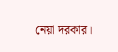নেয়া দরকার।